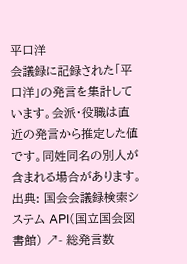平口洋
会議録に記録された「平口洋」の発言を集計しています。会派・役職は直近の発言から推定した値です。同姓同名の別人が含まれる場合があります。
出典: 国会会議録検索システム API(国立国会図書館) ↗- 総発言数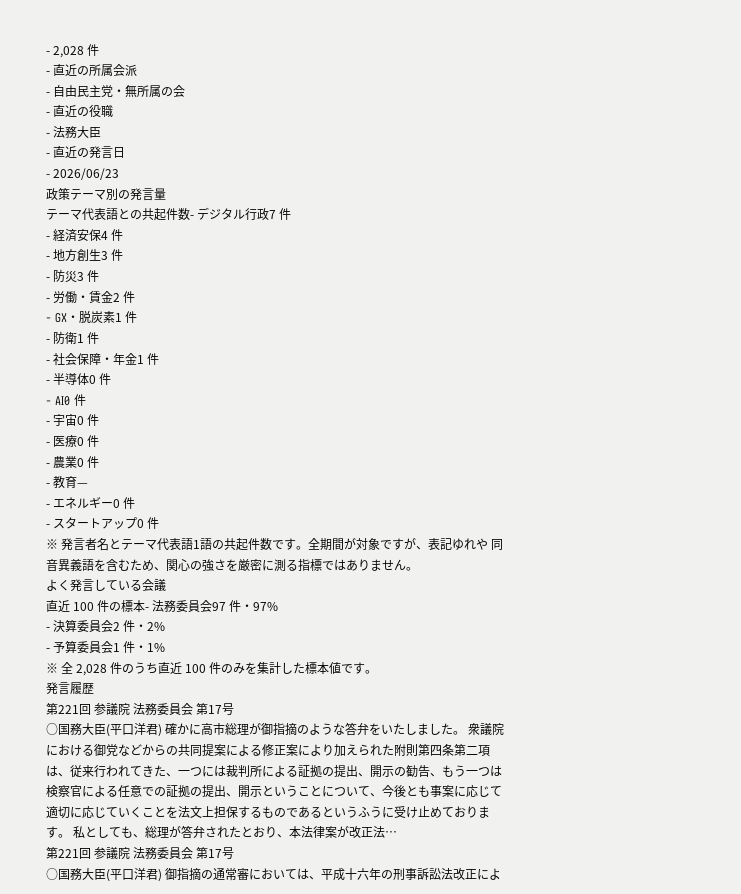- 2,028 件
- 直近の所属会派
- 自由民主党・無所属の会
- 直近の役職
- 法務大臣
- 直近の発言日
- 2026/06/23
政策テーマ別の発言量
テーマ代表語との共起件数- デジタル行政7 件
- 経済安保4 件
- 地方創生3 件
- 防災3 件
- 労働・賃金2 件
- GX・脱炭素1 件
- 防衛1 件
- 社会保障・年金1 件
- 半導体0 件
- AI0 件
- 宇宙0 件
- 医療0 件
- 農業0 件
- 教育—
- エネルギー0 件
- スタートアップ0 件
※ 発言者名とテーマ代表語1語の共起件数です。全期間が対象ですが、表記ゆれや 同音異義語を含むため、関心の強さを厳密に測る指標ではありません。
よく発言している会議
直近 100 件の標本- 法務委員会97 件・97%
- 決算委員会2 件・2%
- 予算委員会1 件・1%
※ 全 2,028 件のうち直近 100 件のみを集計した標本値です。
発言履歴
第221回 参議院 法務委員会 第17号
○国務大臣(平口洋君) 確かに高市総理が御指摘のような答弁をいたしました。 衆議院における御党などからの共同提案による修正案により加えられた附則第四条第二項は、従来行われてきた、一つには裁判所による証拠の提出、開示の勧告、もう一つは検察官による任意での証拠の提出、開示ということについて、今後とも事案に応じて適切に応じていくことを法文上担保するものであるというふうに受け止めております。 私としても、総理が答弁されたとおり、本法律案が改正法…
第221回 参議院 法務委員会 第17号
○国務大臣(平口洋君) 御指摘の通常審においては、平成十六年の刑事訴訟法改正によ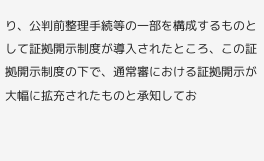り、公判前整理手続等の一部を構成するものとして証拠開示制度が導入されたところ、この証拠開示制度の下で、通常審における証拠開示が大幅に拡充されたものと承知してお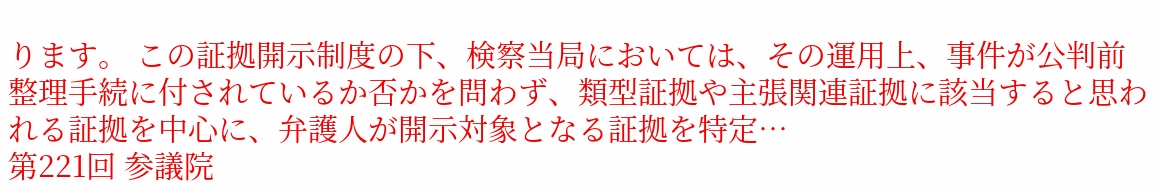ります。 この証拠開示制度の下、検察当局においては、その運用上、事件が公判前整理手続に付されているか否かを問わず、類型証拠や主張関連証拠に該当すると思われる証拠を中心に、弁護人が開示対象となる証拠を特定…
第221回 参議院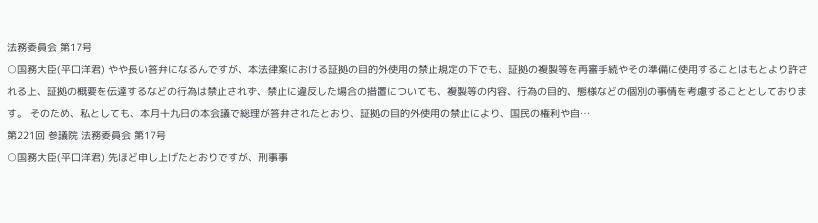法務委員会 第17号
○国務大臣(平口洋君) やや長い答弁になるんですが、本法律案における証拠の目的外使用の禁止規定の下でも、証拠の複製等を再審手続やその準備に使用することはもとより許される上、証拠の概要を伝達するなどの行為は禁止されず、禁止に違反した場合の措置についても、複製等の内容、行為の目的、態様などの個別の事情を考慮することとしております。 そのため、私としても、本月十九日の本会議で総理が答弁されたとおり、証拠の目的外使用の禁止により、国民の権利や自…
第221回 参議院 法務委員会 第17号
○国務大臣(平口洋君) 先ほど申し上げたとおりですが、刑事事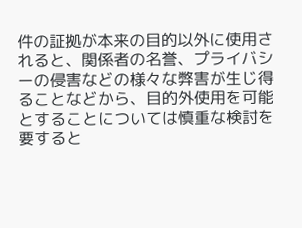件の証拠が本来の目的以外に使用されると、関係者の名誉、プライバシーの侵害などの様々な弊害が生じ得ることなどから、目的外使用を可能とすることについては慎重な検討を要すると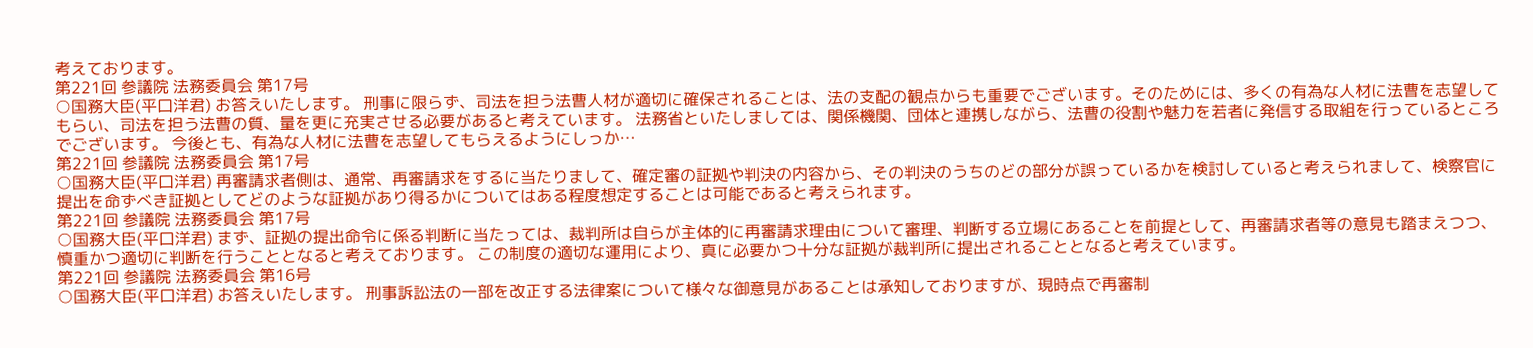考えております。
第221回 参議院 法務委員会 第17号
○国務大臣(平口洋君) お答えいたします。 刑事に限らず、司法を担う法曹人材が適切に確保されることは、法の支配の観点からも重要でございます。そのためには、多くの有為な人材に法曹を志望してもらい、司法を担う法曹の質、量を更に充実させる必要があると考えています。 法務省といたしましては、関係機関、団体と連携しながら、法曹の役割や魅力を若者に発信する取組を行っているところでございます。 今後とも、有為な人材に法曹を志望してもらえるようにしっか…
第221回 参議院 法務委員会 第17号
○国務大臣(平口洋君) 再審請求者側は、通常、再審請求をするに当たりまして、確定審の証拠や判決の内容から、その判決のうちのどの部分が誤っているかを検討していると考えられまして、検察官に提出を命ずべき証拠としてどのような証拠があり得るかについてはある程度想定することは可能であると考えられます。
第221回 参議院 法務委員会 第17号
○国務大臣(平口洋君) まず、証拠の提出命令に係る判断に当たっては、裁判所は自らが主体的に再審請求理由について審理、判断する立場にあることを前提として、再審請求者等の意見も踏まえつつ、慎重かつ適切に判断を行うこととなると考えております。 この制度の適切な運用により、真に必要かつ十分な証拠が裁判所に提出されることとなると考えています。
第221回 参議院 法務委員会 第16号
○国務大臣(平口洋君) お答えいたします。 刑事訴訟法の一部を改正する法律案について様々な御意見があることは承知しておりますが、現時点で再審制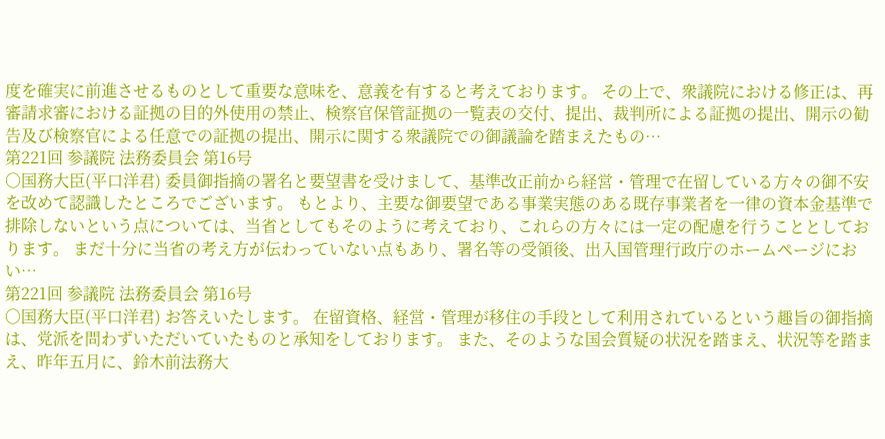度を確実に前進させるものとして重要な意味を、意義を有すると考えております。 その上で、衆議院における修正は、再審請求審における証拠の目的外使用の禁止、検察官保管証拠の一覧表の交付、提出、裁判所による証拠の提出、開示の勧告及び検察官による任意での証拠の提出、開示に関する衆議院での御議論を踏まえたもの…
第221回 参議院 法務委員会 第16号
○国務大臣(平口洋君) 委員御指摘の署名と要望書を受けまして、基準改正前から経営・管理で在留している方々の御不安を改めて認識したところでございます。 もとより、主要な御要望である事業実態のある既存事業者を一律の資本金基準で排除しないという点については、当省としてもそのように考えており、これらの方々には一定の配慮を行うこととしております。 まだ十分に当省の考え方が伝わっていない点もあり、署名等の受領後、出入国管理行政庁のホームページにおい…
第221回 参議院 法務委員会 第16号
○国務大臣(平口洋君) お答えいたします。 在留資格、経営・管理が移住の手段として利用されているという趣旨の御指摘は、党派を問わずいただいていたものと承知をしております。 また、そのような国会質疑の状況を踏まえ、状況等を踏まえ、昨年五月に、鈴木前法務大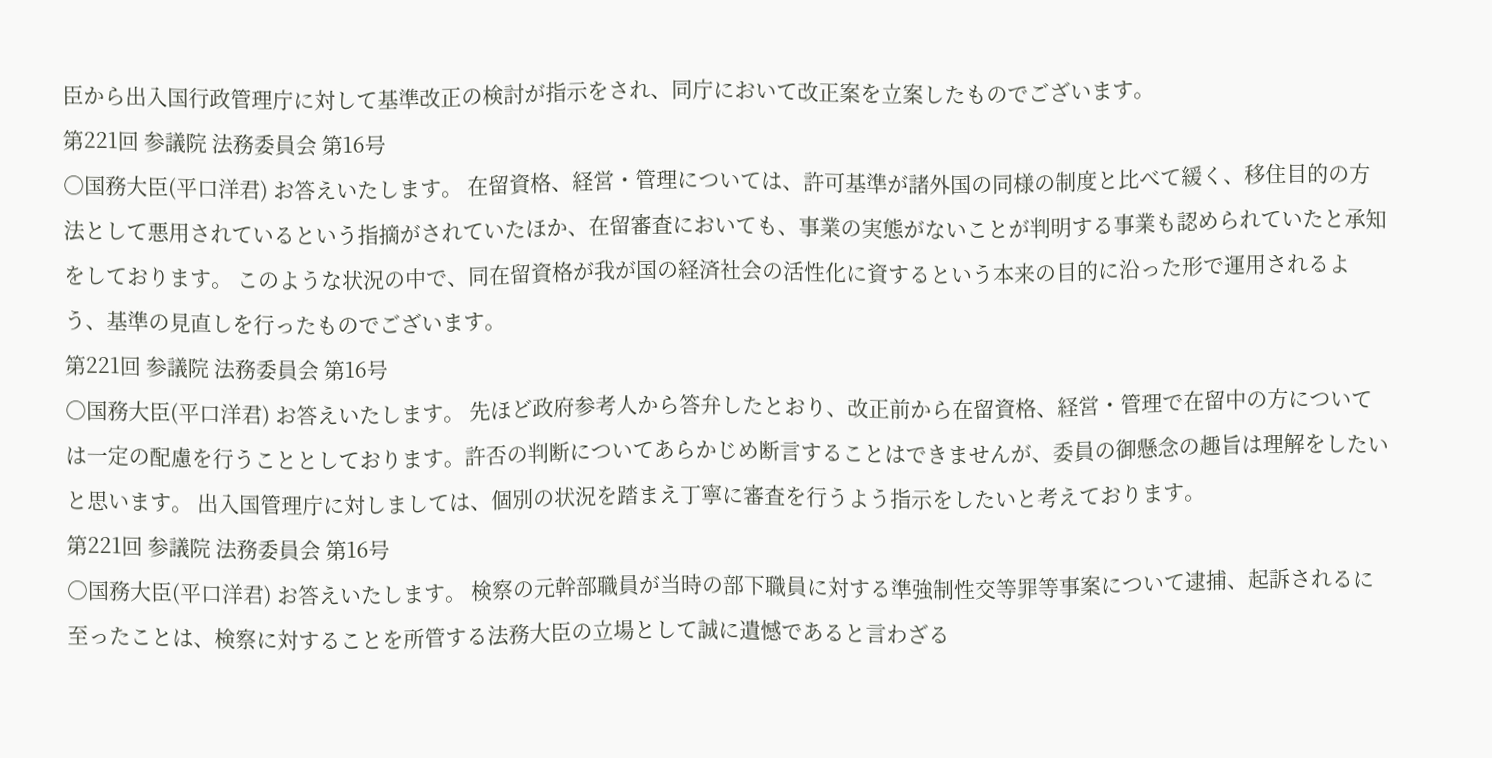臣から出入国行政管理庁に対して基準改正の検討が指示をされ、同庁において改正案を立案したものでございます。
第221回 参議院 法務委員会 第16号
○国務大臣(平口洋君) お答えいたします。 在留資格、経営・管理については、許可基準が諸外国の同様の制度と比べて緩く、移住目的の方法として悪用されているという指摘がされていたほか、在留審査においても、事業の実態がないことが判明する事業も認められていたと承知をしております。 このような状況の中で、同在留資格が我が国の経済社会の活性化に資するという本来の目的に沿った形で運用されるよう、基準の見直しを行ったものでございます。
第221回 参議院 法務委員会 第16号
○国務大臣(平口洋君) お答えいたします。 先ほど政府参考人から答弁したとおり、改正前から在留資格、経営・管理で在留中の方については一定の配慮を行うこととしております。許否の判断についてあらかじめ断言することはできませんが、委員の御懸念の趣旨は理解をしたいと思います。 出入国管理庁に対しましては、個別の状況を踏まえ丁寧に審査を行うよう指示をしたいと考えております。
第221回 参議院 法務委員会 第16号
○国務大臣(平口洋君) お答えいたします。 検察の元幹部職員が当時の部下職員に対する準強制性交等罪等事案について逮捕、起訴されるに至ったことは、検察に対することを所管する法務大臣の立場として誠に遺憾であると言わざる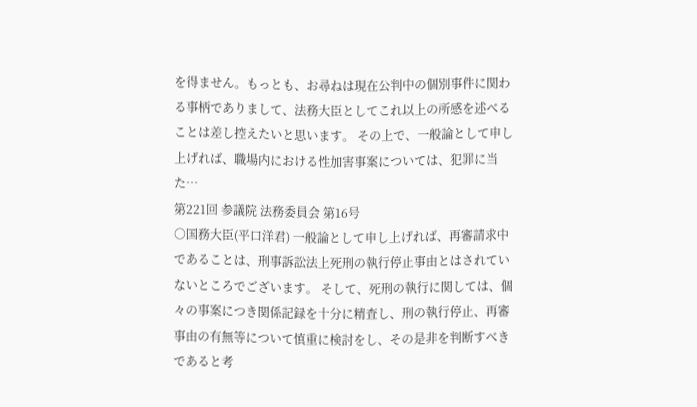を得ません。もっとも、お尋ねは現在公判中の個別事件に関わる事柄でありまして、法務大臣としてこれ以上の所感を述べることは差し控えたいと思います。 その上で、一般論として申し上げれば、職場内における性加害事案については、犯罪に当た…
第221回 参議院 法務委員会 第16号
○国務大臣(平口洋君) 一般論として申し上げれば、再審請求中であることは、刑事訴訟法上死刑の執行停止事由とはされていないところでございます。 そして、死刑の執行に関しては、個々の事案につき関係記録を十分に精査し、刑の執行停止、再審事由の有無等について慎重に検討をし、その是非を判断すべきであると考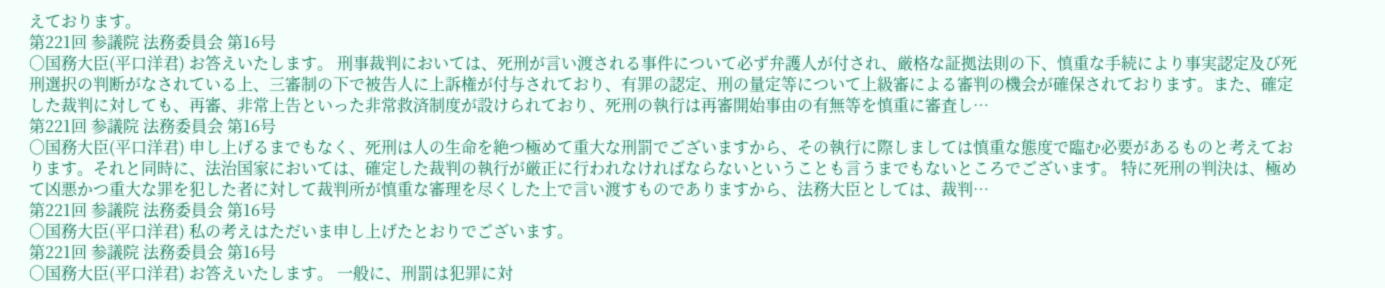えております。
第221回 参議院 法務委員会 第16号
○国務大臣(平口洋君) お答えいたします。 刑事裁判においては、死刑が言い渡される事件について必ず弁護人が付され、厳格な証拠法則の下、慎重な手続により事実認定及び死刑選択の判断がなされている上、三審制の下で被告人に上訴権が付与されており、有罪の認定、刑の量定等について上級審による審判の機会が確保されております。また、確定した裁判に対しても、再審、非常上告といった非常救済制度が設けられており、死刑の執行は再審開始事由の有無等を慎重に審査し…
第221回 参議院 法務委員会 第16号
○国務大臣(平口洋君) 申し上げるまでもなく、死刑は人の生命を絶つ極めて重大な刑罰でございますから、その執行に際しましては慎重な態度で臨む必要があるものと考えております。それと同時に、法治国家においては、確定した裁判の執行が厳正に行われなければならないということも言うまでもないところでございます。 特に死刑の判決は、極めて凶悪かつ重大な罪を犯した者に対して裁判所が慎重な審理を尽くした上で言い渡すものでありますから、法務大臣としては、裁判…
第221回 参議院 法務委員会 第16号
○国務大臣(平口洋君) 私の考えはただいま申し上げたとおりでございます。
第221回 参議院 法務委員会 第16号
○国務大臣(平口洋君) お答えいたします。 一般に、刑罰は犯罪に対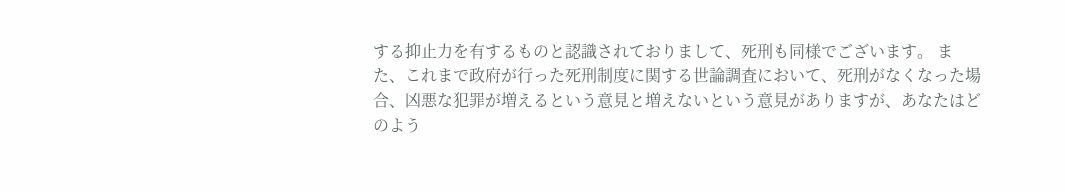する抑止力を有するものと認識されておりまして、死刑も同様でございます。 また、これまで政府が行った死刑制度に関する世論調査において、死刑がなくなった場合、凶悪な犯罪が増えるという意見と増えないという意見がありますが、あなたはどのよう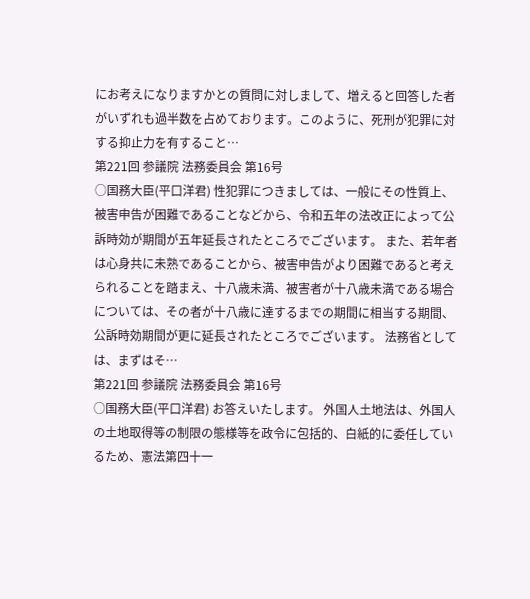にお考えになりますかとの質問に対しまして、増えると回答した者がいずれも過半数を占めております。このように、死刑が犯罪に対する抑止力を有すること…
第221回 参議院 法務委員会 第16号
○国務大臣(平口洋君) 性犯罪につきましては、一般にその性質上、被害申告が困難であることなどから、令和五年の法改正によって公訴時効が期間が五年延長されたところでございます。 また、若年者は心身共に未熟であることから、被害申告がより困難であると考えられることを踏まえ、十八歳未満、被害者が十八歳未満である場合については、その者が十八歳に達するまでの期間に相当する期間、公訴時効期間が更に延長されたところでございます。 法務省としては、まずはそ…
第221回 参議院 法務委員会 第16号
○国務大臣(平口洋君) お答えいたします。 外国人土地法は、外国人の土地取得等の制限の態様等を政令に包括的、白紙的に委任しているため、憲法第四十一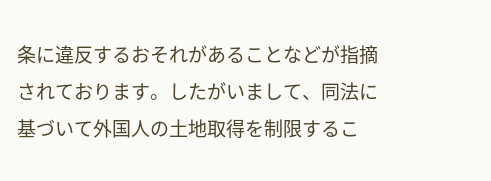条に違反するおそれがあることなどが指摘されております。したがいまして、同法に基づいて外国人の土地取得を制限するこ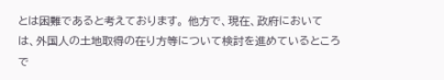とは困難であると考えております。 他方で、現在、政府においては、外国人の土地取得の在り方等について検討を進めているところで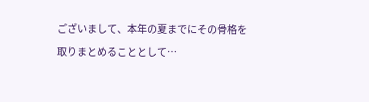ございまして、本年の夏までにその骨格を取りまとめることとして…